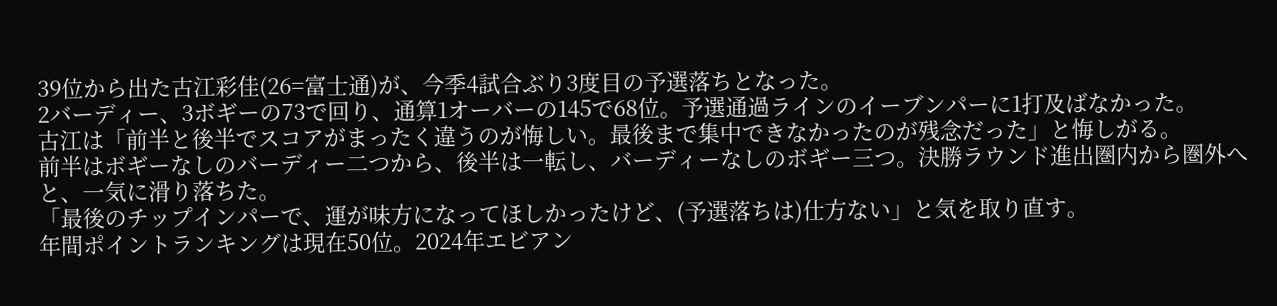39位から出た古江彩佳(26=富士通)が、今季4試合ぶり3度目の予選落ちとなった。
2バーディー、3ボギーの73で回り、通算1オーバーの145で68位。予選通過ラインのイーブンパーに1打及ばなかった。
古江は「前半と後半でスコアがまったく違うのが悔しい。最後まで集中できなかったのが残念だった」と悔しがる。
前半はボギーなしのバーディー二つから、後半は一転し、バーディーなしのボギー三つ。決勝ラウンド進出圏内から圏外へと、一気に滑り落ちた。
「最後のチップインパーで、運が味方になってほしかったけど、(予選落ちは)仕方ない」と気を取り直す。
年間ポイントランキングは現在50位。2024年エビアン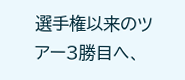選手権以来のツアー3勝目へ、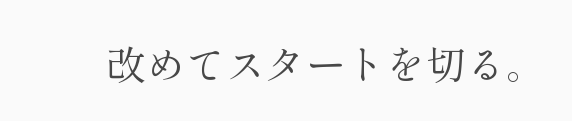改めてスタートを切る。